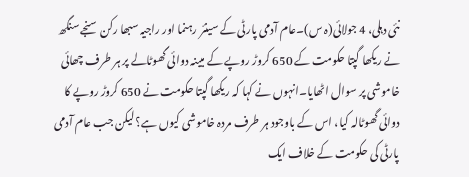نئی دہلی، 4 جولائی(ہ س)۔عام آدمی پارٹی کے سینئر رہنما اور راجیہ سبھا رکن سنجے سنگھ نے ریکھا گپتا حکومت کے 650 کروڑ روپے کے مبینہ دوائی گھوٹالے پر ہر طرف چھائی خاموشی پر سوال اٹھایا۔انہوں نے کہا کہ ریکھا گپتا حکومت نے 650 کروڑ روپے کا دوائی گھوٹالہ کیا، اس کے باوجود ہر طرف مردہ خاموشی کیوں ہے؟ لیکن جب عام آدمی پارٹی کی حکومت کے خلاف ایک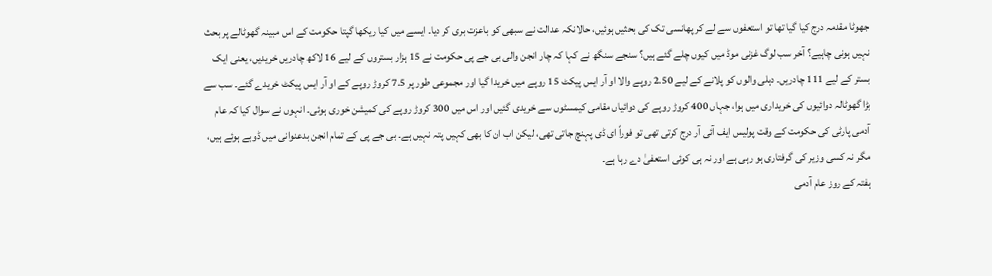جھوٹا مقدمہ درج کیا گیا تھا تو استعفوں سے لے کر پھانسی تک کی بحثیں ہوئیں، حالانکہ عدالت نے سبھی کو باعزت بری کر دیا۔ ایسے میں کیا ریکھا گپتا حکومت کے اس مبینہ گھوٹالے پر بحث نہیں ہونی چاہیے؟ آخر سب لوگ غزنی موڈ میں کیوں چلے گئے ہیں؟ سنجے سنگھ نے کہا کہ چار انجن والی بی جے پی حکومت نے 15 ہزار بستروں کے لیے 16 لاکھ چادریں خریدیں، یعنی ایک بستر کے لیے 111 چادریں۔ دہلی والوں کو پلانے کے لیے 2.50 روپے والا او آر ایس پیکٹ 15 روپے میں خریدا گیا اور مجموعی طور پر 7.5 کروڑ روپے کے او آر ایس پیکٹ خریدے گئے۔ سب سے بڑا گھوٹالہ دوائیوں کی خریداری میں ہوا، جہاں 400 کروڑ روپے کی دوائیاں مقامی کیمسٹوں سے خریدی گئیں اور اس میں 300 کروڑ روپے کی کمیشن خوری ہوئی۔ انہوں نے سوال کیا کہ عام آدمی پارٹی کی حکومت کے وقت پولیس ایف آئی آر درج کرتی تھی تو فوراً ای ڈی پہنچ جاتی تھی، لیکن اب ان کا بھی کہیں پتہ نہیں ہے۔ بی جے پی کے تمام انجن بدعنوانی میں ڈوبے ہوئے ہیں، مگر نہ کسی وزیر کی گرفتاری ہو رہی ہے اور نہ ہی کوئی استعفیٰ دے رہا ہے۔
ہفتہ کے روز عام آدمی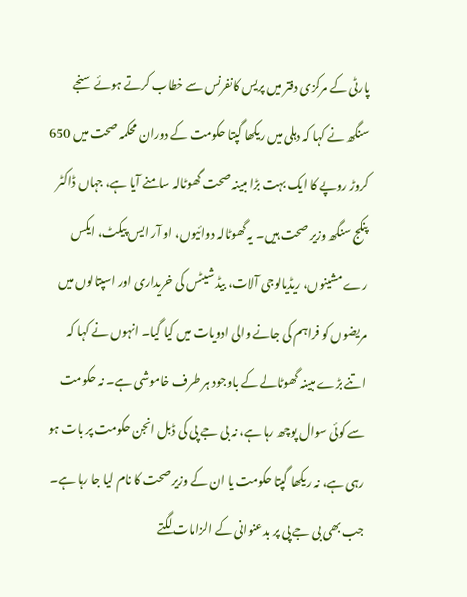پارٹی کے مرکزی دفتر میں پریس کانفرنس سے خطاب کرتے ہوئے سنجے سنگھ نے کہا کہ دہلی میں ریکھا گپتا حکومت کے دوران محکمہ صحت میں 650 کروڑ روپے کا ایک بہت بڑا مبینہ صحت گھوٹالہ سامنے آیا ہے، جہاں ڈاکٹر پنکج سنگھ وزیر صحت ہیں۔ یہ گھوٹالہ دوائیوں، او آر ایس پیکٹ، ایکس رے مشینوں، ریڈیالوجی آلات، بیڈ شیٹس کی خریداری اور اسپتالوں میں مریضوں کو فراہم کی جانے والی ادویات میں کیا گیا۔ انہوں نے کہا کہ اتنے بڑے مبینہ گھوٹالے کے باوجود ہر طرف خاموشی ہے۔ نہ حکومت سے کوئی سوال پوچھ رہا ہے، نہ بی جے پی کی ڈبل انجن حکومت پر بات ہو رہی ہے، نہ ریکھا گپتا حکومت یا ان کے وزیر صحت کا نام لیا جا رہا ہے۔ جب بھی بی جے پی پر بدعنوانی کے الزامات لگتے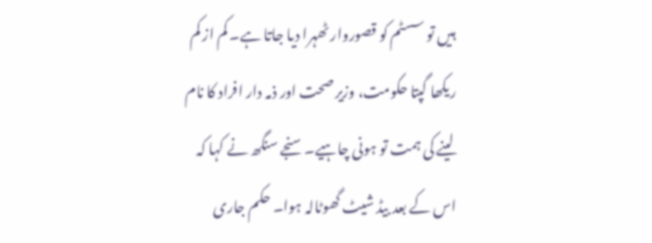ہیں تو سسٹم کو قصوروار ٹھہرا دیا جاتا ہے۔ کم از کم ریکھا گپتا حکومت، وزیر صحت اور ذمہ دار افراد کا نام لینے کی ہمت تو ہونی چاہیے۔سنجے سنگھ نے کہا کہ اس کے بعد بیڈ شیٹ گھوٹالہ ہوا۔ حکم جاری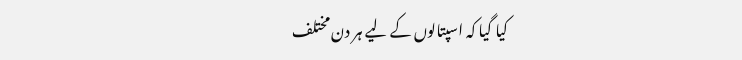کیا گیا کہ اسپتالوں کے لیے ہر دن مختلف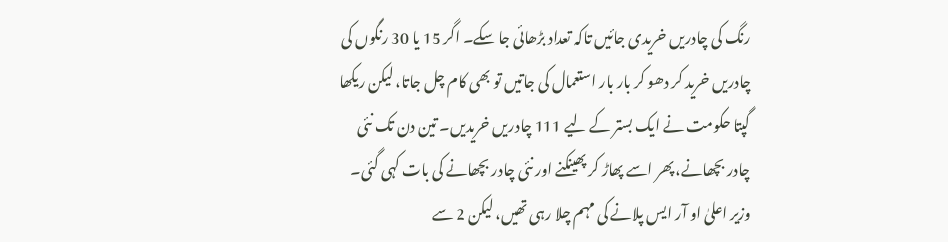رنگ کی چادریں خریدی جائیں تاکہ تعداد بڑھائی جا سکے۔ اگر 15 یا 30 رنگوں کی چادریں خرید کر دھو کر بار بار استعمال کی جاتیں تو بھی کام چل جاتا، لیکن ریکھا گپتا حکومت نے ایک بستر کے لیے 111 چادریں خریدیں۔ تین دن تک نئی چادر بچھانے، پھر اسے پھاڑ کر پھینکنے اور نئی چادر بچھانے کی بات کہی گئی۔ وزیر اعلیٰ او آر ایس پلانے کی مہم چلا رہی تھیں، لیکن 2 سے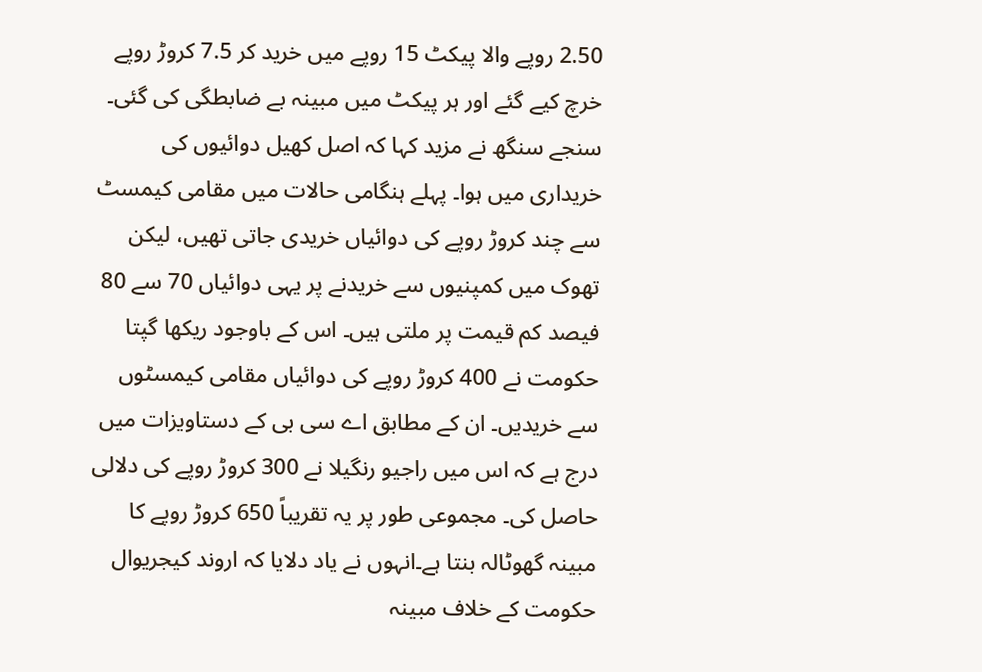2.50 روپے والا پیکٹ 15 روپے میں خرید کر 7.5 کروڑ روپے خرچ کیے گئے اور ہر پیکٹ میں مبینہ بے ضابطگی کی گئی۔ سنجے سنگھ نے مزید کہا کہ اصل کھیل دوائیوں کی خریداری میں ہوا۔ پہلے ہنگامی حالات میں مقامی کیمسٹ سے چند کروڑ روپے کی دوائیاں خریدی جاتی تھیں، لیکن تھوک میں کمپنیوں سے خریدنے پر یہی دوائیاں 70 سے 80 فیصد کم قیمت پر ملتی ہیں۔ اس کے باوجود ریکھا گپتا حکومت نے 400 کروڑ روپے کی دوائیاں مقامی کیمسٹوں سے خریدیں۔ ان کے مطابق اے سی بی کے دستاویزات میں درج ہے کہ اس میں راجیو رنگیلا نے 300 کروڑ روپے کی دلالی حاصل کی۔ مجموعی طور پر یہ تقریباً 650 کروڑ روپے کا مبینہ گھوٹالہ بنتا ہے۔انہوں نے یاد دلایا کہ اروند کیجریوال حکومت کے خلاف مبینہ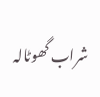شراب گھوٹالہ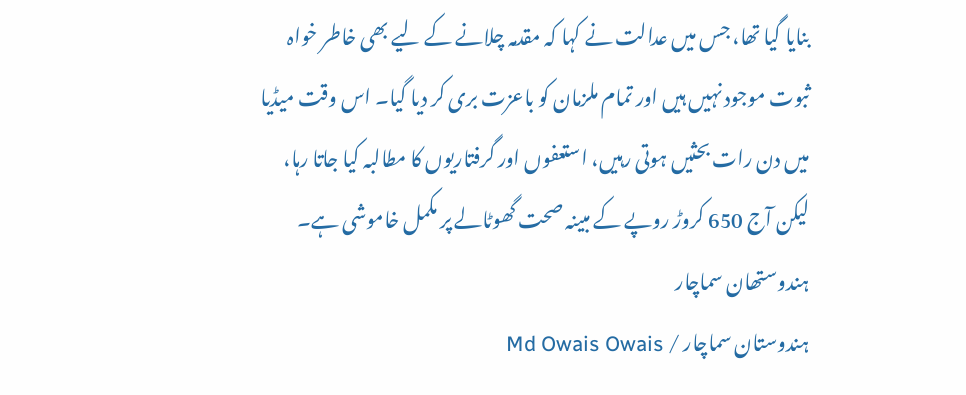بنایا گیا تھا، جس میں عدالت نے کہا کہ مقدمہ چلانے کے لیے بھی خاطر خواہ ثبوت موجود نہیں ہیں اور تمام ملزمان کو باعزت بری کر دیا گیا۔ اس وقت میڈیا میں دن رات بحثیں ہوتی رہیں، استعفوں اور گرفتاریوں کا مطالبہ کیا جاتا رہا، لیکن آج 650 کروڑ روپے کے مبینہ صحت گھوٹالے پر مکمل خاموشی ہے۔
ہندوستھان سماچار
ہندوستان سماچار / Md Owais Owais